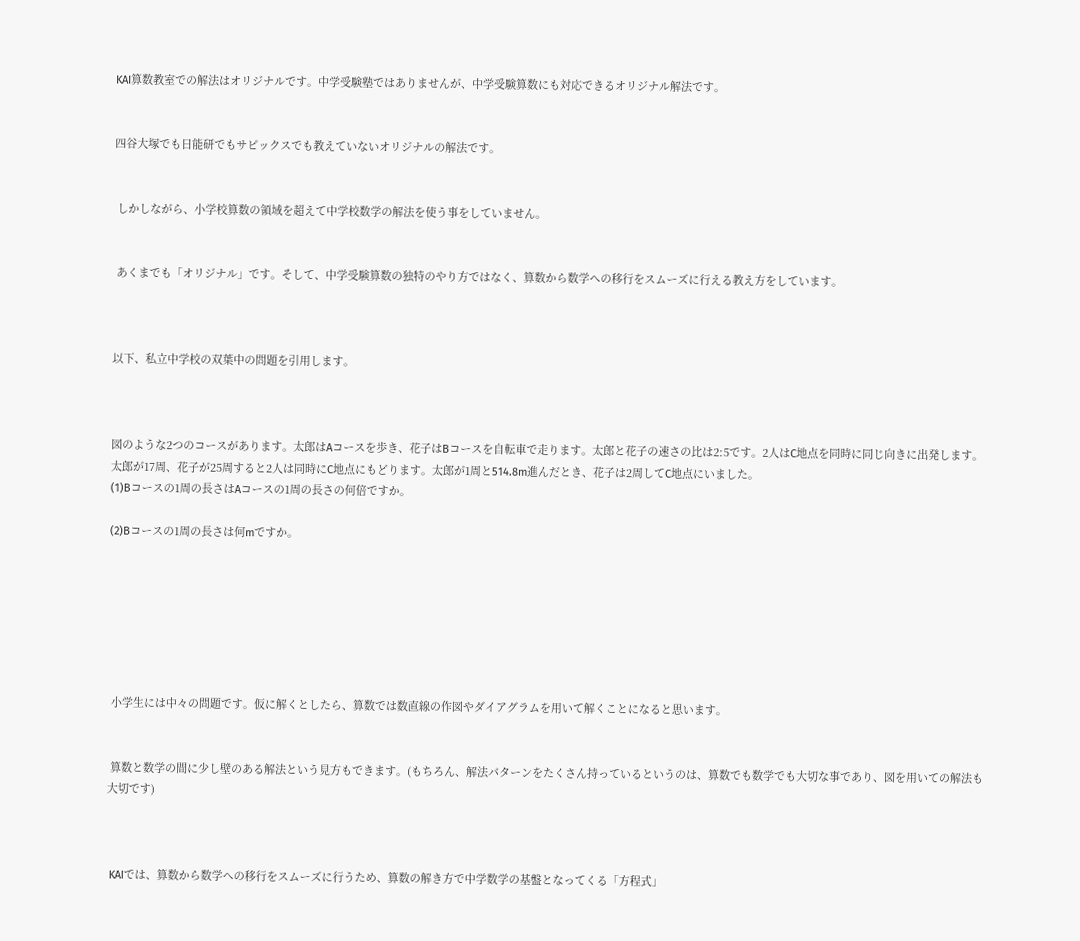KAI算数教室での解法はオリジナルです。中学受験塾ではありませんが、中学受験算数にも対応できるオリジナル解法です。


四谷大塚でも日能研でもサピックスでも教えていないオリジナルの解法です。


 しかしながら、小学校算数の領域を超えて中学校数学の解法を使う事をしていません。


 あくまでも「オリジナル」です。そして、中学受験算数の独特のやり方ではなく、算数から数学への移行をスムーズに行える教え方をしています。



以下、私立中学校の双葉中の問題を引用します。



図のような2つのコースがあります。太郎はAコースを歩き、花子はBコースを自転車で走ります。太郎と花子の速さの比は2:5です。2人はC地点を同時に同じ向きに出発します。太郎が17周、花子が25周すると2人は同時にC地点にもどります。太郎が1周と514.8m進んだとき、花子は2周してC地点にいました。
(1)Bコースの1周の長さはAコースの1周の長さの何倍ですか。

(2)Bコースの1周の長さは何mですか。







 小学生には中々の問題です。仮に解くとしたら、算数では数直線の作図やダイアグラムを用いて解くことになると思います。


 算数と数学の間に少し壁のある解法という見方もできます。(もちろん、解法パターンをたくさん持っているというのは、算数でも数学でも大切な事であり、図を用いての解法も大切です)



 KAIでは、算数から数学への移行をスムーズに行うため、算数の解き方で中学数学の基盤となってくる「方程式」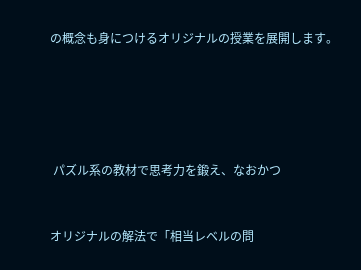の概念も身につけるオリジナルの授業を展開します。





 パズル系の教材で思考力を鍛え、なおかつ


オリジナルの解法で「相当レベルの問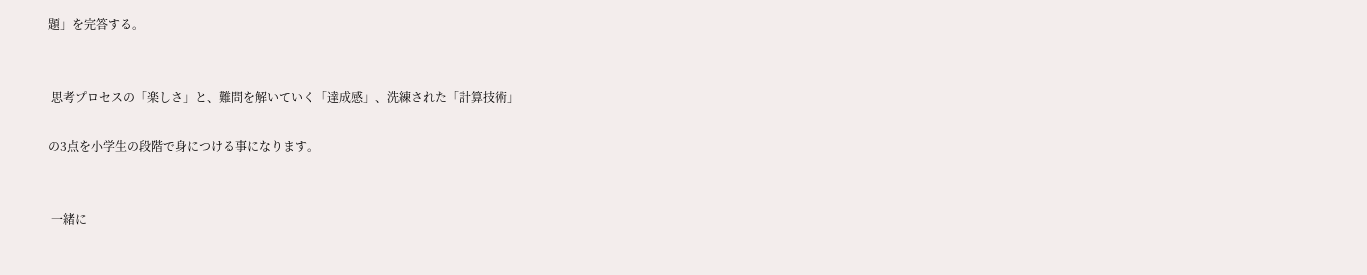題」を完答する。


 思考プロセスの「楽しさ」と、難問を解いていく「達成感」、洗練された「計算技術」

の3点を小学生の段階で身につける事になります。


 一緒に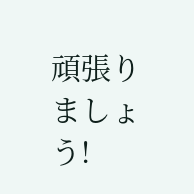頑張りましょう!